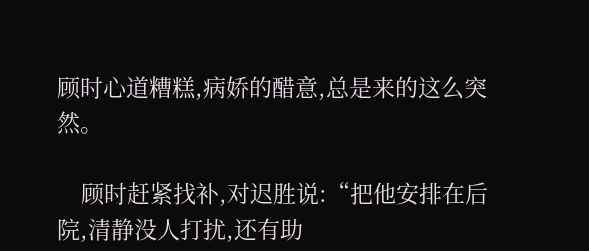顾时心道糟糕,病娇的醋意,总是来的这么突然。

    顾时赶紧找补,对迟胜说:“把他安排在后院,清静没人打扰,还有助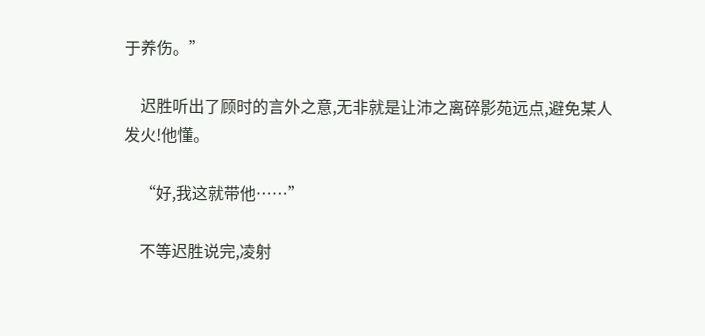于养伤。”

    迟胜听出了顾时的言外之意,无非就是让沛之离碎影苑远点,避免某人发火!他懂。

    “好,我这就带他……”

    不等迟胜说完,凌射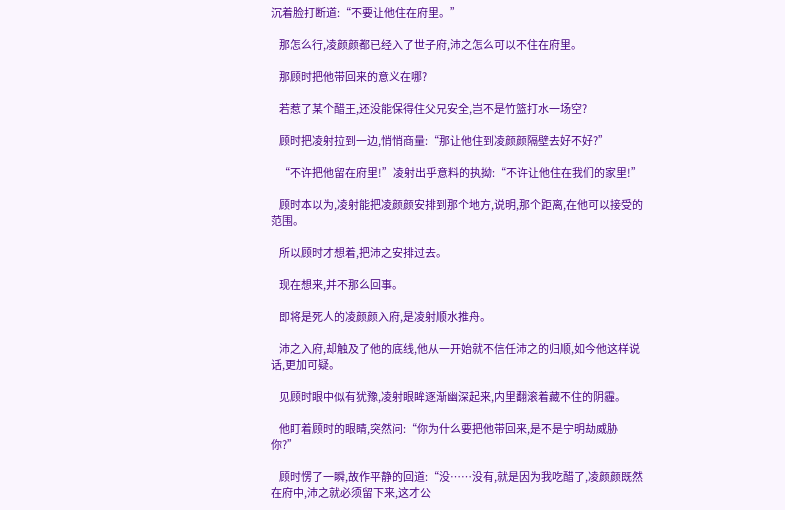沉着脸打断道:“不要让他住在府里。”

    那怎么行,凌颜颜都已经入了世子府,沛之怎么可以不住在府里。

    那顾时把他带回来的意义在哪?

    若惹了某个醋王,还没能保得住父兄安全,岂不是竹篮打水一场空?

    顾时把凌射拉到一边,悄悄商量:“那让他住到凌颜颜隔壁去好不好?”

    “不许把他留在府里!”凌射出乎意料的执拗:“不许让他住在我们的家里!”

    顾时本以为,凌射能把凌颜颜安排到那个地方,说明,那个距离,在他可以接受的范围。

    所以顾时才想着,把沛之安排过去。

    现在想来,并不那么回事。

    即将是死人的凌颜颜入府,是凌射顺水推舟。

    沛之入府,却触及了他的底线,他从一开始就不信任沛之的归顺,如今他这样说话,更加可疑。

    见顾时眼中似有犹豫,凌射眼眸逐渐幽深起来,内里翻滚着藏不住的阴霾。

    他盯着顾时的眼睛,突然问:“你为什么要把他带回来,是不是宁明劫威胁你?”

    顾时愣了一瞬,故作平静的回道:“没……没有,就是因为我吃醋了,凌颜颜既然在府中,沛之就必须留下来,这才公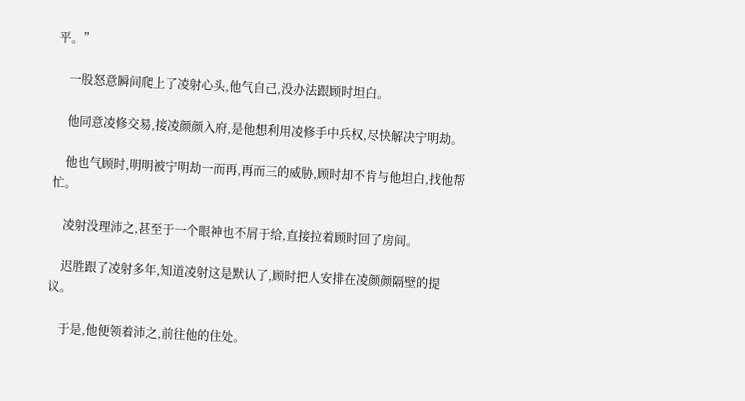平。”

    一股怒意瞬间爬上了凌射心头,他气自己,没办法跟顾时坦白。

    他同意凌修交易,接凌颜颜入府,是他想利用凌修手中兵权,尽快解决宁明劫。

    他也气顾时,明明被宁明劫一而再,再而三的威胁,顾时却不肯与他坦白,找他帮忙。

    凌射没理沛之,甚至于一个眼神也不屑于给,直接拉着顾时回了房间。

    迟胜跟了凌射多年,知道凌射这是默认了,顾时把人安排在凌颜颜隔壁的提议。

    于是,他便领着沛之,前往他的住处。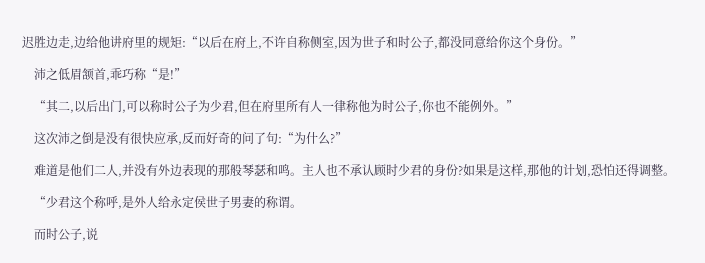迟胜边走,边给他讲府里的规矩:“以后在府上,不许自称侧室,因为世子和时公子,都没同意给你这个身份。”

    沛之低眉颔首,乖巧称“是!”

    “其二,以后出门,可以称时公子为少君,但在府里所有人一律称他为时公子,你也不能例外。”

    这次沛之倒是没有很快应承,反而好奇的问了句:“为什么?”

    难道是他们二人,并没有外边表现的那般琴瑟和鸣。主人也不承认顾时少君的身份?如果是这样,那他的计划,恐怕还得调整。

    “少君这个称呼,是外人给永定侯世子男妻的称谓。

    而时公子,说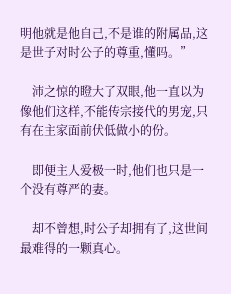明他就是他自己,不是谁的附属品,这是世子对时公子的尊重,懂吗。”

    沛之惊的瞪大了双眼,他一直以为像他们这样,不能传宗接代的男宠,只有在主家面前伏低做小的份。

    即便主人爱极一时,他们也只是一个没有尊严的妻。

    却不曾想,时公子却拥有了,这世间最难得的一颗真心。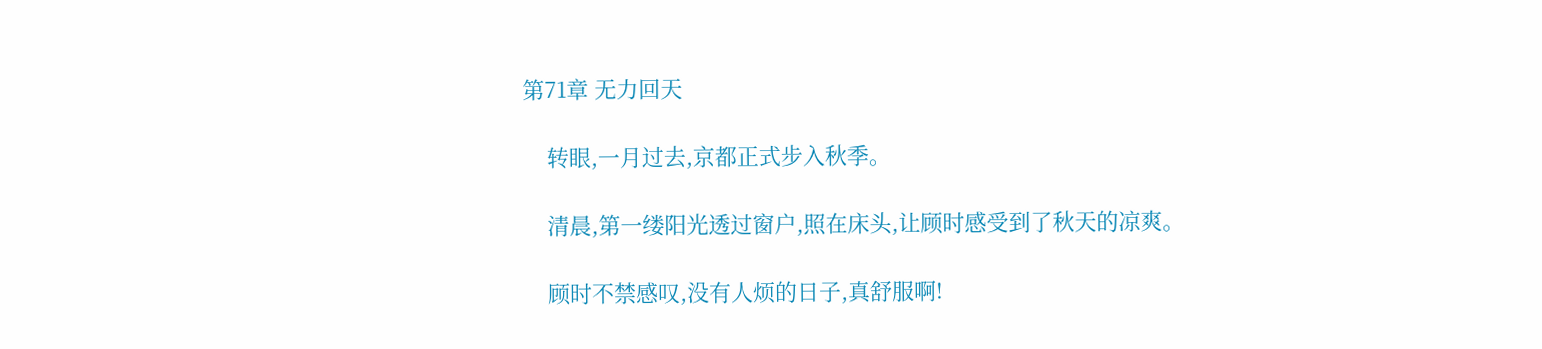第71章 无力回天

    转眼,一月过去,京都正式步入秋季。

    清晨,第一缕阳光透过窗户,照在床头,让顾时感受到了秋天的凉爽。

    顾时不禁感叹,没有人烦的日子,真舒服啊!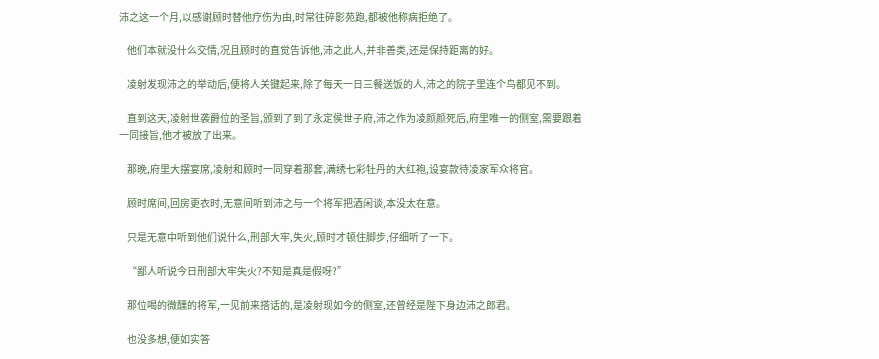沛之这一个月,以感谢顾时替他疗伤为由,时常往碎影苑跑,都被他称病拒绝了。

    他们本就没什么交情,况且顾时的直觉告诉他,沛之此人,并非善类,还是保持距离的好。

    凌射发现沛之的举动后,便将人关键起来,除了每天一日三餐送饭的人,沛之的院子里连个鸟都见不到。

    直到这天,凌射世袭爵位的圣旨,颁到了到了永定侯世子府,沛之作为凌颜颜死后,府里唯一的侧室,需要跟着一同接旨,他才被放了出来。

    那晚,府里大摆宴席,凌射和顾时一同穿着那套,满绣七彩牡丹的大红袍,设宴款待凌家军众将官。

    顾时席间,回房更衣时,无意间听到沛之与一个将军把酒闲谈,本没太在意。

    只是无意中听到他们说什么,刑部大牢,失火,顾时才顿住脚步,仔细听了一下。

    “鄙人听说今日刑部大牢失火?不知是真是假呀?”

    那位喝的微醺的将军,一见前来搭话的,是凌射现如今的侧室,还曾经是陛下身边沛之郎君。

    也没多想,便如实答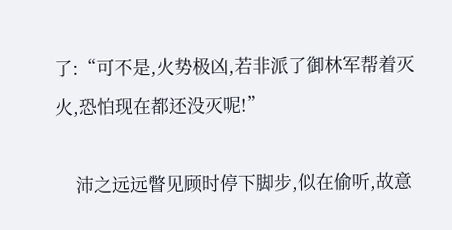了:“可不是,火势极凶,若非派了御林军帮着灭火,恐怕现在都还没灭呢!”

    沛之远远瞥见顾时停下脚步,似在偷听,故意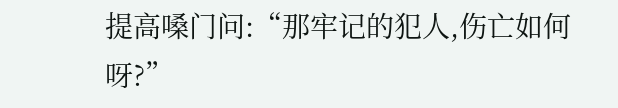提高嗓门问:“那牢记的犯人,伤亡如何呀?”